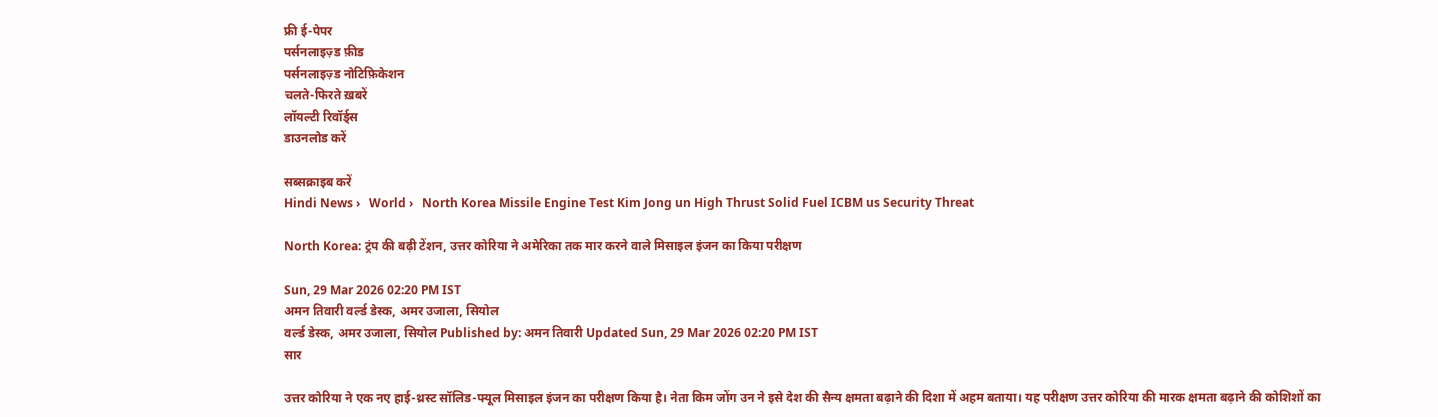फ्री ई-पेपर
पर्सनलाइज़्ड फ़ीड
पर्सनलाइज़्ड नोटिफ़िकेशन
चलते-फिरते ख़बरें
लॉयल्टी रिवॉर्ड्स
डाउनलोड करें

सब्सक्राइब करें
Hindi News ›   World ›   North Korea Missile Engine Test Kim Jong un High Thrust Solid Fuel ICBM us Security Threat

North Korea: ट्रंप की बढ़ी टेंशन, उत्तर कोरिया ने अमेरिका तक मार करने वाले मिसाइल इंजन का किया परीक्षण

Sun, 29 Mar 2026 02:20 PM IST
अमन तिवारी वर्ल्ड डेस्क, अमर उजाला, सियोल
वर्ल्ड डेस्क, अमर उजाला, सियोल Published by: अमन तिवारी Updated Sun, 29 Mar 2026 02:20 PM IST
सार

उत्तर कोरिया ने एक नए हाई-थ्रस्ट सॉलिड-फ्यूल मिसाइल इंजन का परीक्षण किया है। नेता किम जोंग उन ने इसे देश की सैन्य क्षमता बढ़ाने की दिशा में अहम बताया। यह परीक्षण उत्तर कोरिया की मारक क्षमता बढ़ाने की कोशिशों का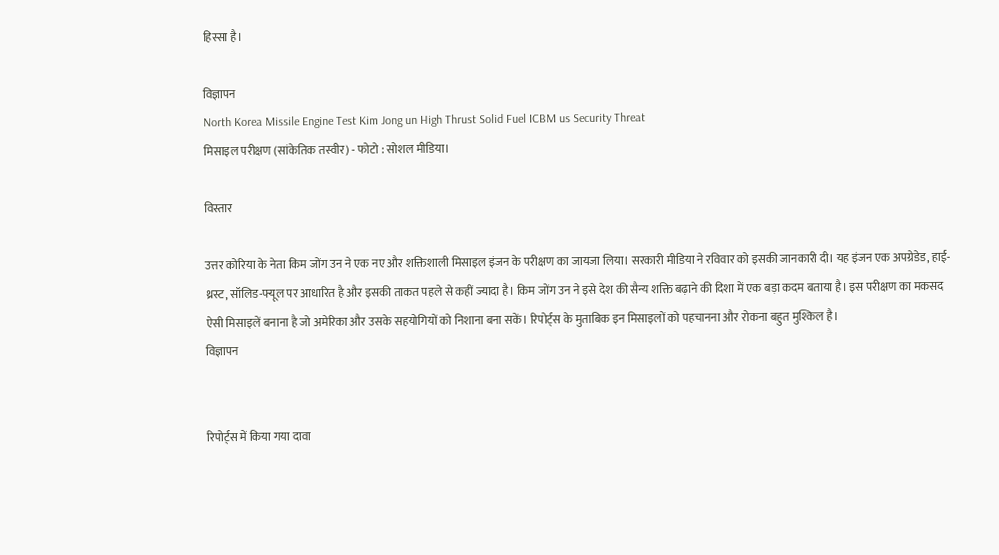हिस्सा है।

विज्ञापन
North Korea Missile Engine Test Kim Jong un High Thrust Solid Fuel ICBM us Security Threat
मिसाइल परीक्षण (सांकेतिक तस्वीर) - फोटो : सोशल मीडिया।

विस्तार

उत्तर कोरिया के नेता किम जोंग उन ने एक नए और शक्तिशाली मिसाइल इंजन के परीक्षण का जायजा लिया। सरकारी मीडिया ने रविवार को इसकी जानकारी दी। यह इंजन एक अपग्रेडेड, हाई-थ्रस्ट, सॉलिड-फ्यूल पर आधारित है और इसकी ताकत पहले से कहीं ज्यादा है। किम जोंग उन ने इसे देश की सैन्य शक्ति बढ़ाने की दिशा में एक बड़ा कदम बताया है। इस परीक्षण का मकसद ऐसी मिसाइलें बनाना है जो अमेरिका और उसके सहयोगियों को निशाना बना सकें। रिपोर्ट्स के मुताबिक इन मिसाइलों को पहचानना और रोकना बहुत मुश्किल है।
विज्ञापन


रिपोर्ट्स में किया गया दावा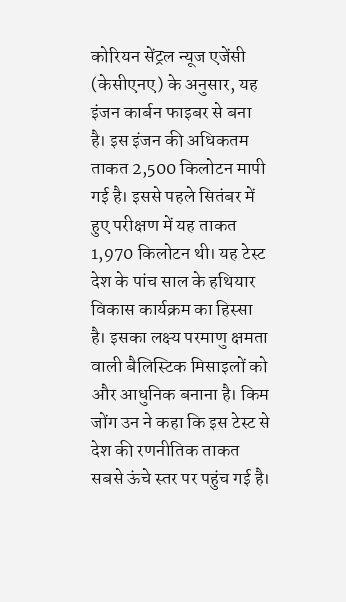कोरियन सेंट्रल न्यूज एजेंसी (केसीएनए) के अनुसार, यह इंजन कार्बन फाइबर से बना है। इस इंजन की अधिकतम ताकत 2,500 किलोटन मापी गई है। इससे पहले सितंबर में हुए परीक्षण में यह ताकत 1,970 किलोटन थी। यह टेस्ट देश के पांच साल के हथियार विकास कार्यक्रम का हिस्सा है। इसका लक्ष्य परमाणु क्षमता वाली बैलिस्टिक मिसाइलों को और आधुनिक बनाना है। किम जोंग उन ने कहा कि इस टेस्ट से देश की रणनीतिक ताकत सबसे ऊंचे स्तर पर पहुंच गई है।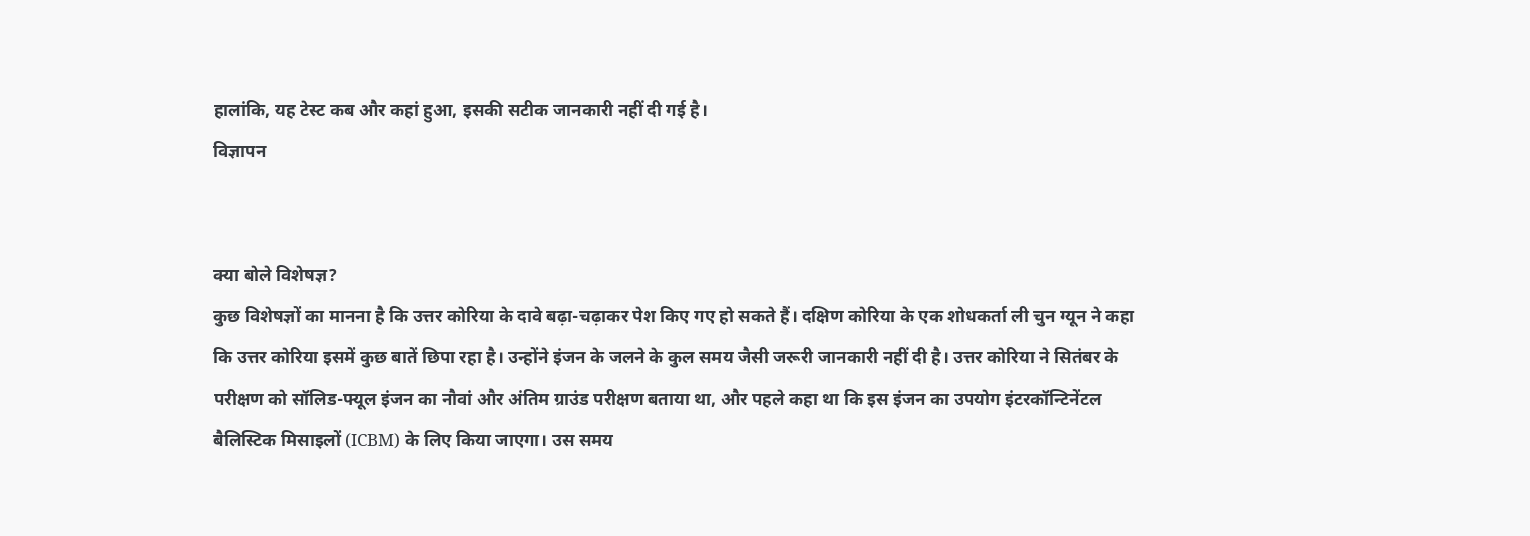हालांकि, यह टेस्ट कब और कहां हुआ, इसकी सटीक जानकारी नहीं दी गई है।
विज्ञापन


क्या बोले विशेषज्ञ?
कुछ विशेषज्ञों का मानना है कि उत्तर कोरिया के दावे बढ़ा-चढ़ाकर पेश किए गए हो सकते हैं। दक्षिण कोरिया के एक शोधकर्ता ली चुन ग्यून ने कहा कि उत्तर कोरिया इसमें कुछ बातें छिपा रहा है। उन्होंने इंजन के जलने के कुल समय जैसी जरूरी जानकारी नहीं दी है। उत्तर कोरिया ने सितंबर के परीक्षण को सॉलिड-फ्यूल इंजन का नौवां और अंतिम ग्राउंड परीक्षण बताया था, और पहले कहा था कि इस इंजन का उपयोग इंटरकॉन्टिनेंटल बैलिस्टिक मिसाइलों (ICBM) के लिए किया जाएगा। उस समय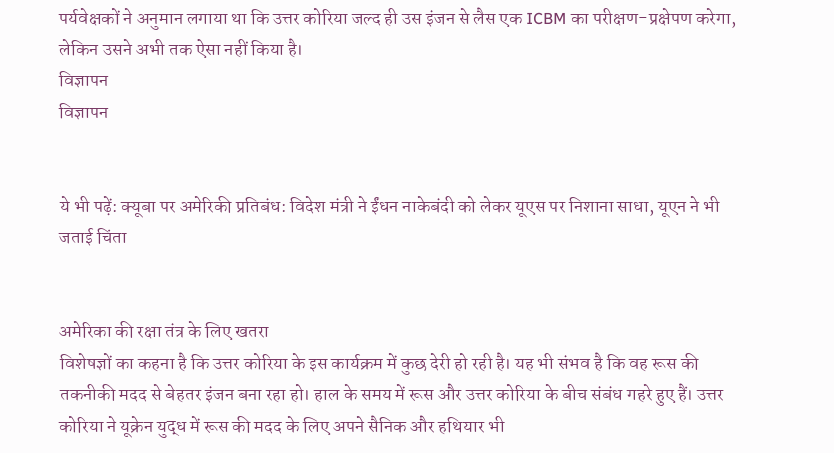पर्यवेक्षकों ने अनुमान लगाया था कि उत्तर कोरिया जल्द ही उस इंजन से लैस एक ICBM का परीक्षण-प्रक्षेपण करेगा, लेकिन उसने अभी तक ऐसा नहीं किया है।
विज्ञापन
विज्ञापन


ये भी पढ़ें: क्यूबा पर अमेरिकी प्रतिबंध: विदेश मंत्री ने ईंधन नाकेबंदी को लेकर यूएस पर निशाना साधा, यूएन ने भी जताई चिंता


अमेरिका की रक्षा तंत्र के लिए खतरा
विशेषज्ञों का कहना है कि उत्तर कोरिया के इस कार्यक्रम में कुछ देरी हो रही है। यह भी संभव है कि वह रूस की तकनीकी मदद से बेहतर इंजन बना रहा हो। हाल के समय में रूस और उत्तर कोरिया के बीच संबंध गहरे हुए हैं। उत्तर कोरिया ने यूक्रेन युद्ध में रूस की मदद के लिए अपने सैनिक और हथियार भी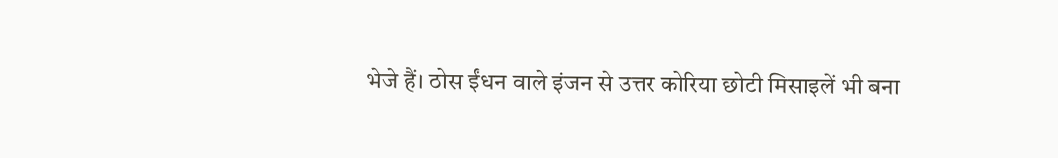भेजे हैं। ठोस ईंधन वाले इंजन से उत्तर कोरिया छोटी मिसाइलें भी बना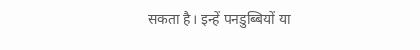सकता है। इन्हें पनडुब्बियों या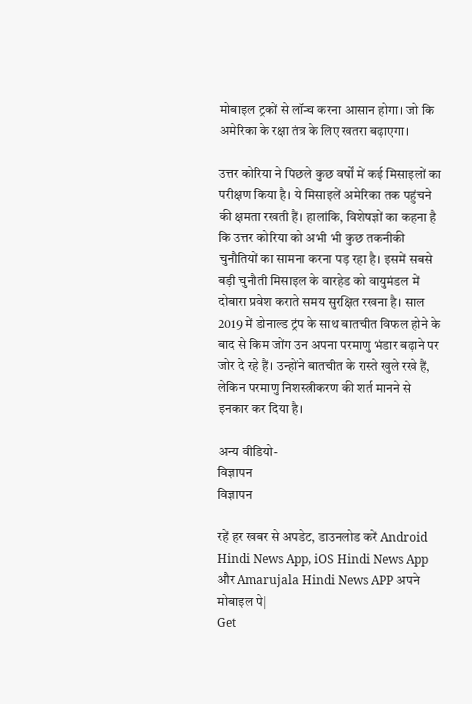मोबाइल ट्रकों से लॉन्च करना आसान होगा। जो कि अमेरिका के रक्षा तंत्र के लिए खतरा बढ़ाएगा।

उत्तर कोरिया ने पिछले कुछ वर्षों में कई मिसाइलों का परीक्षण किया है। ये मिसाइलें अमेरिका तक पहुंचने की क्षमता रखती हैं। हालांकि, विशेषज्ञों का कहना है कि उत्तर कोरिया को अभी भी कुछ तकनीकी चुनौतियों का सामना करना पड़ रहा है। इसमें सबसे बड़ी चुनौती मिसाइल के वारहेड को वायुमंडल में दोबारा प्रवेश कराते समय सुरक्षित रखना है। साल 2019 में डोनाल्ड ट्रंप के साथ बातचीत विफल होने के बाद से किम जोंग उन अपना परमाणु भंडार बढ़ाने पर जोर दे रहे हैं। उन्होंने बातचीत के रास्ते खुले रखे हैं, लेकिन परमाणु निशस्त्रीकरण की शर्त मानने से इनकार कर दिया है।

अन्य वीडियो-
विज्ञापन
विज्ञापन

रहें हर खबर से अपडेट, डाउनलोड करें Android Hindi News App, iOS Hindi News App और Amarujala Hindi News APP अपने मोबाइल पे|
Get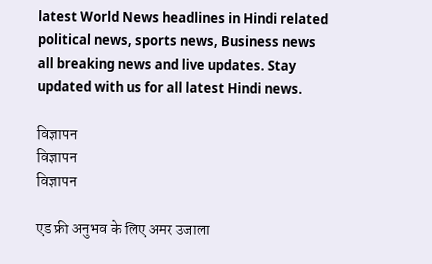latest World News headlines in Hindi related political news, sports news, Business news all breaking news and live updates. Stay updated with us for all latest Hindi news.

विज्ञापन
विज्ञापन
विज्ञापन

एड फ्री अनुभव के लिए अमर उजाला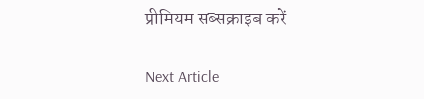प्रीमियम सब्सक्राइब करें

Next Article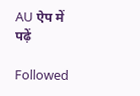AU ऐप में पढ़ें

Followed